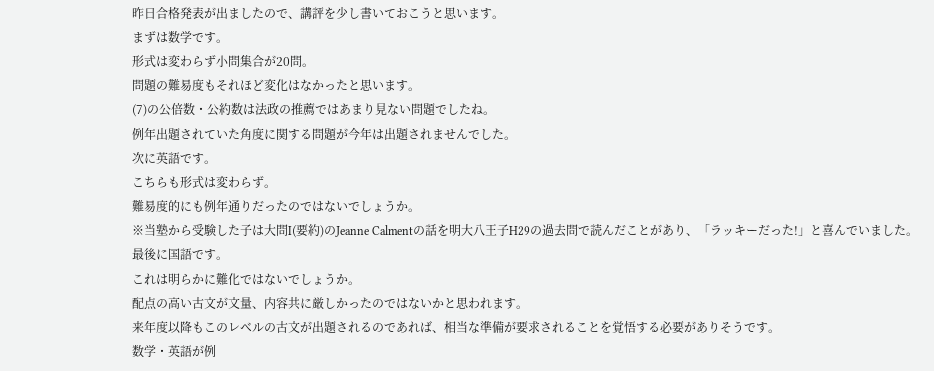昨日合格発表が出ましたので、講評を少し書いておこうと思います。
まずは数学です。
形式は変わらず小問集合が20問。
問題の難易度もそれほど変化はなかったと思います。
(7)の公倍数・公約数は法政の推薦ではあまり見ない問題でしたね。
例年出題されていた角度に関する問題が今年は出題されませんでした。
次に英語です。
こちらも形式は変わらず。
難易度的にも例年通りだったのではないでしょうか。
※当塾から受験した子は大問I(要約)のJeanne Calmentの話を明大八王子H29の過去問で読んだことがあり、「ラッキーだった!」と喜んでいました。
最後に国語です。
これは明らかに難化ではないでしょうか。
配点の高い古文が文量、内容共に厳しかったのではないかと思われます。
来年度以降もこのレベルの古文が出題されるのであれば、相当な準備が要求されることを覚悟する必要がありそうです。
数学・英語が例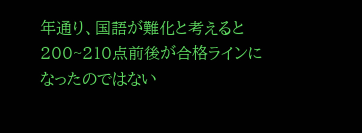年通り、国語が難化と考えると200~210点前後が合格ラインになったのではない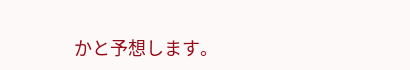かと予想します。